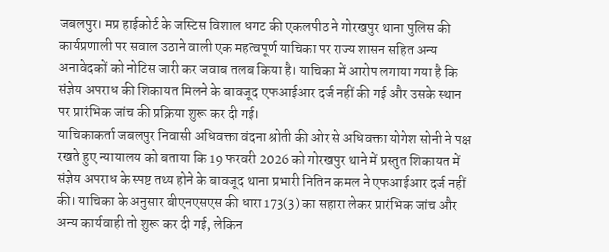जबलपुर। मप्र हाईकोर्ट के जस्टिस विशाल धगट की एकलपीठ ने गोरखपुर थाना पुलिस की कार्यप्रणाली पर सवाल उठाने वाली एक महत्वपूर्ण याचिका पर राज्य शासन सहित अन्य अनावेदकों को नोटिस जारी कर जवाब तलब किया है। याचिका में आरोप लगाया गया है कि संज्ञेय अपराध की शिकायत मिलने के बावजूद एफआईआर दर्ज नहीं की गई और उसके स्थान पर प्रारंभिक जांच की प्रक्रिया शुरू कर दी गई।
याचिकाकर्ता जबलपुर निवासी अधिवक्ता वंदना श्रोती की ओर से अधिवक्ता योगेश सोनी ने पक्ष रखते हुए न्यायालय को बताया कि 19 फरवरी 2026 को गोरखपुर थाने में प्रस्तुत शिकायत में संज्ञेय अपराध के स्पष्ट तथ्य होने के बावजूद थाना प्रभारी नितिन कमल ने एफआईआर दर्ज नहीं की। याचिका के अनुसार बीएनएसएस की धारा 173(3) का सहारा लेकर प्रारंभिक जांच और अन्य कार्यवाही तो शुरू कर दी गई, लेकिन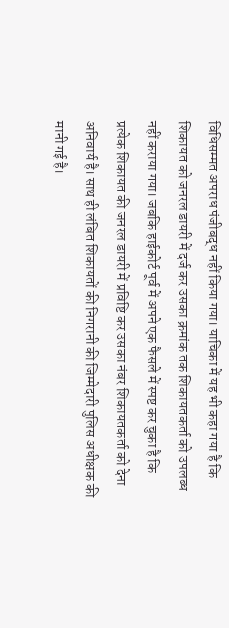विधिसम्मत अपराध पंजीबद्ध नहीं किया गया। याचिका में यह भी कहा गया है कि शिकायत को जनरल डायरी में दर्ज कर उसका क्रमांक तक शिकायतकर्ता को उपलब्ध नहीं कराया गया। जबकि हाईकोर्ट पूर्व में अपने एक फैसले में स्पष्ट कर चुका है कि प्रत्येक शिकायत की जनरल डायरी में प्रविष्टि कर उसका नंबर शिकायतकर्ता को देना अनिवार्य है। साथ ही लंबित शिकायतों की निगरानी की जिम्मेदारी पुलिस अधीक्षक की मानी गई है।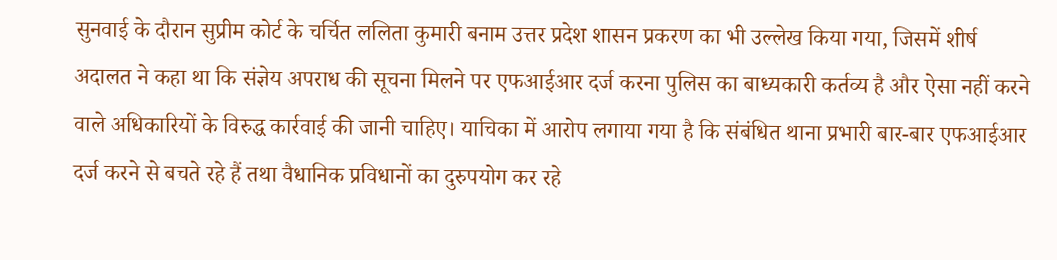सुनवाई के दौरान सुप्रीम कोर्ट के चर्चित ललिता कुमारी बनाम उत्तर प्रदेश शासन प्रकरण का भी उल्लेख किया गया, जिसमें शीर्ष अदालत ने कहा था कि संज्ञेय अपराध की सूचना मिलने पर एफआईआर दर्ज करना पुलिस का बाध्यकारी कर्तव्य है और ऐसा नहीं करने वाले अधिकारियों के विरुद्ध कार्रवाई की जानी चाहिए। याचिका में आरोप लगाया गया है कि संबंधित थाना प्रभारी बार-बार एफआईआर दर्ज करने से बचते रहे हैं तथा वैधानिक प्रविधानों का दुरुपयोग कर रहे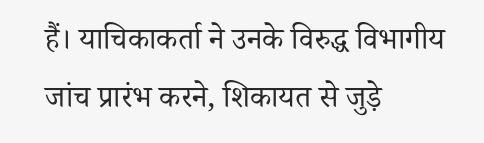हैं। याचिकाकर्ता ने उनके विरुद्ध विभागीय जांच प्रारंभ करने, शिकायत से जुड़े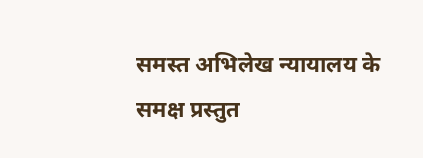समस्त अभिलेख न्यायालय के समक्ष प्रस्तुत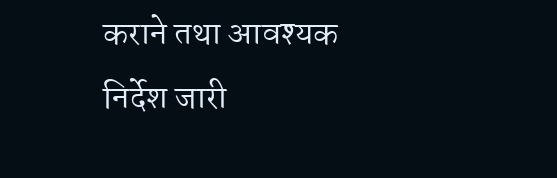कराने तथा आवश्यक निर्देश जारी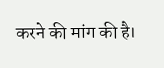करने की मांग की है।